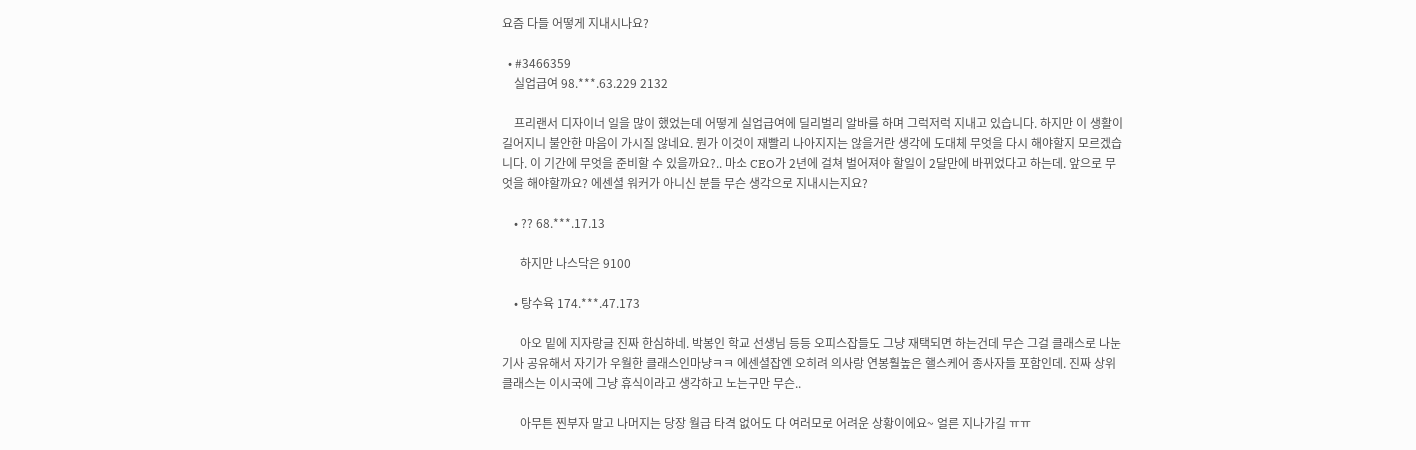요즘 다들 어떻게 지내시나요?

  • #3466359
    실업급여 98.***.63.229 2132

    프리랜서 디자이너 일을 많이 했었는데 어떻게 실업급여에 딜리벌리 알바를 하며 그럭저럭 지내고 있습니다. 하지만 이 생활이 길어지니 불안한 마음이 가시질 않네요. 뭔가 이것이 재빨리 나아지지는 않을거란 생각에 도대체 무엇을 다시 해야할지 모르겠습니다. 이 기간에 무엇을 준비할 수 있을까요?.. 마소 CEO가 2년에 걸쳐 벌어져야 할일이 2달만에 바뀌었다고 하는데. 앞으로 무엇을 해야할까요? 에센셜 워커가 아니신 분들 무슨 생각으로 지내시는지요?

    • ?? 68.***.17.13

      하지만 나스닥은 9100

    • 탕수육 174.***.47.173

      아오 밑에 지자랑글 진짜 한심하네. 박봉인 학교 선생님 등등 오피스잡들도 그냥 재택되면 하는건데 무슨 그걸 클래스로 나눈 기사 공유해서 자기가 우월한 클래스인마냥ㅋㅋ 에센셜잡엔 오히려 의사랑 연봉훨높은 핼스케어 종사자들 포함인데. 진짜 상위 클래스는 이시국에 그냥 휴식이라고 생각하고 노는구만 무슨..

      아무튼 찐부자 말고 나머지는 당장 월급 타격 없어도 다 여러모로 어려운 상황이에요~ 얼른 지나가길 ㅠㅠ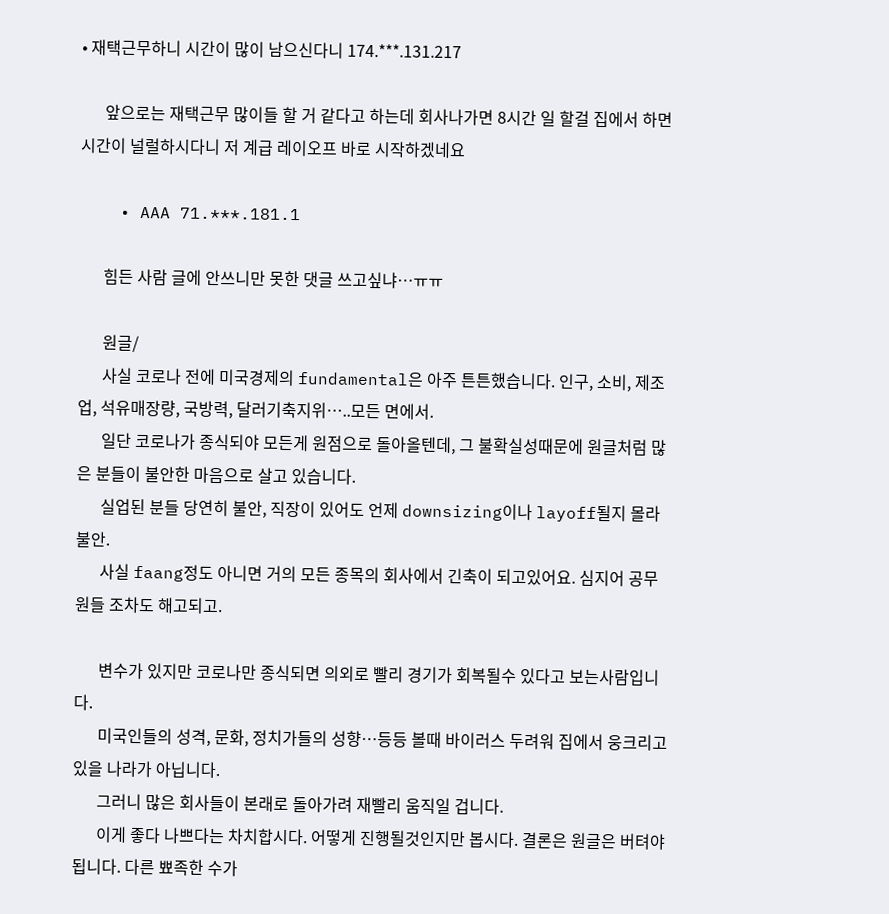• 재택근무하니 시간이 많이 남으신다니 174.***.131.217

      앞으로는 재택근무 많이들 할 거 같다고 하는데 회사나가면 8시간 일 할걸 집에서 하면 시간이 널럴하시다니 저 계급 레이오프 바로 시작하겠네요

    • AAA 71.***.181.1

      힘든 사람 글에 안쓰니만 못한 댓글 쓰고싶냐…ㅠㅠ

      원글/
      사실 코로나 전에 미국경제의 fundamental은 아주 튼튼했습니다. 인구, 소비, 제조업, 석유매장량, 국방력, 달러기축지위…..모든 면에서.
      일단 코로나가 종식되야 모든게 원점으로 돌아올텐데, 그 불확실성때문에 원글처럼 많은 분들이 불안한 마음으로 살고 있습니다.
      실업된 분들 당연히 불안, 직장이 있어도 언제 downsizing이나 layoff될지 몰라 불안.
      사실 faang정도 아니면 거의 모든 종목의 회사에서 긴축이 되고있어요. 심지어 공무원들 조차도 해고되고.

      변수가 있지만 코로나만 종식되면 의외로 빨리 경기가 회복될수 있다고 보는사람입니다.
      미국인들의 성격, 문화, 정치가들의 성향…등등 볼때 바이러스 두려워 집에서 웅크리고 있을 나라가 아닙니다.
      그러니 많은 회사들이 본래로 돌아가려 재빨리 움직일 겁니다.
      이게 좋다 나쁘다는 차치합시다. 어떻게 진행될것인지만 봅시다. 결론은 원글은 버텨야됩니다. 다른 뾰족한 수가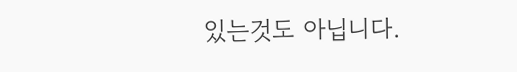있는것도 아닙니다.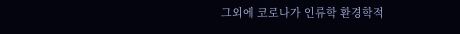그외에 코로나가 인류학 환경학적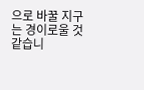으로 바꿀 지구는 경이로울 것 같습니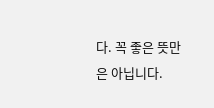다. 꼭 좋은 뜻만은 아닙니다.